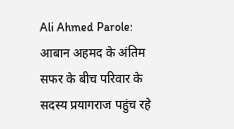Ali Ahmed Parole: आबान अहमद के अंतिम सफर के बीच परिवार के सदस्य प्रयागराज पहुंच रहे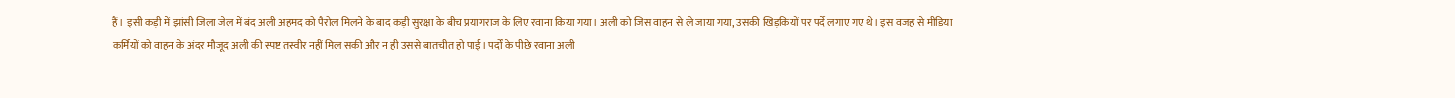हैं। इसी कड़ी में झांसी जिला जेल में बंद अली अहमद को पैरोल मिलने के बाद कड़ी सुरक्षा के बीच प्रयागराज के लिए रवाना किया गया। अली को जिस वाहन से ले जाया गया, उसकी खिड़कियों पर पर्दे लगाए गए थे। इस वजह से मीडिया कर्मियों को वाहन के अंदर मौजूद अली की स्पष्ट तस्वीर नहीं मिल सकी और न ही उससे बातचीत हो पाई। पर्दों के पीछे रवाना अली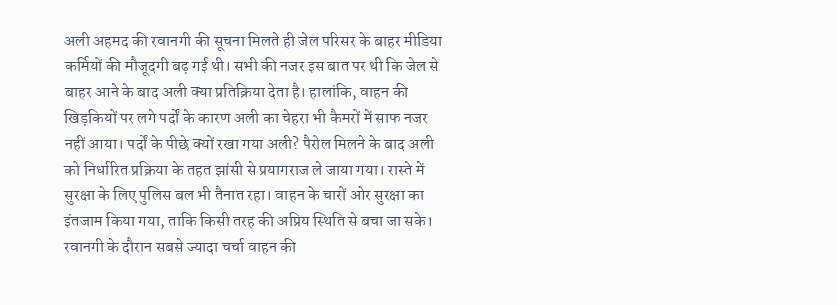अली अहमद की रवानगी की सूचना मिलते ही जेल परिसर के बाहर मीडिया कर्मियों की मौजूदगी बढ़ गई थी। सभी की नजर इस बात पर थी कि जेल से बाहर आने के बाद अली क्या प्रतिक्रिया देता है। हालांकि, वाहन की खिड़कियों पर लगे पर्दों के कारण अली का चेहरा भी कैमरों में साफ नजर नहीं आया। पर्दों के पीछे क्यों रखा गया अली? पैरोल मिलने के बाद अली को निर्धारित प्रक्रिया के तहत झांसी से प्रयागराज ले जाया गया। रास्ते में सुरक्षा के लिए पुलिस बल भी तैनात रहा। वाहन के चारों ओर सुरक्षा का इंतजाम किया गया, ताकि किसी तरह की अप्रिय स्थिति से बचा जा सके। रवानगी के दौरान सबसे ज्यादा चर्चा वाहन की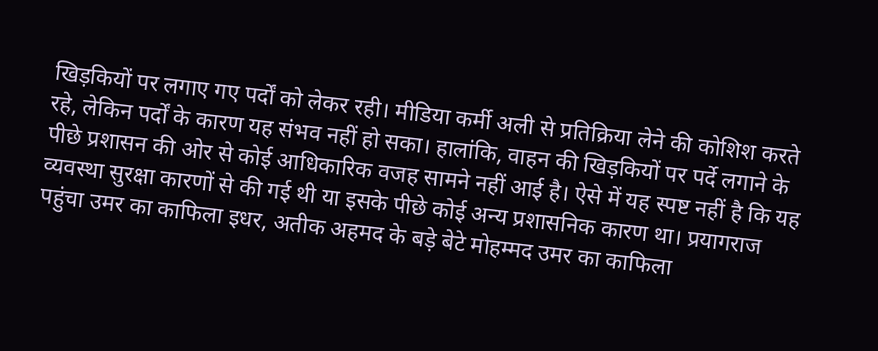खिड़कियों पर लगाए गए पर्दों को लेकर रही। मीडिया कर्मी अली से प्रतिक्रिया लेने की कोशिश करते रहे, लेकिन पर्दों के कारण यह संभव नहीं हो सका। हालांकि, वाहन की खिड़कियों पर पर्दे लगाने के पीछे प्रशासन की ओर से कोई आधिकारिक वजह सामने नहीं आई है। ऐसे में यह स्पष्ट नहीं है कि यह व्यवस्था सुरक्षा कारणों से की गई थी या इसके पीछे कोई अन्य प्रशासनिक कारण था। प्रयागराज पहुंचा उमर का काफिला इधर, अतीक अहमद के बड़े बेटे मोहम्मद उमर का काफिला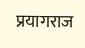प्रयागराज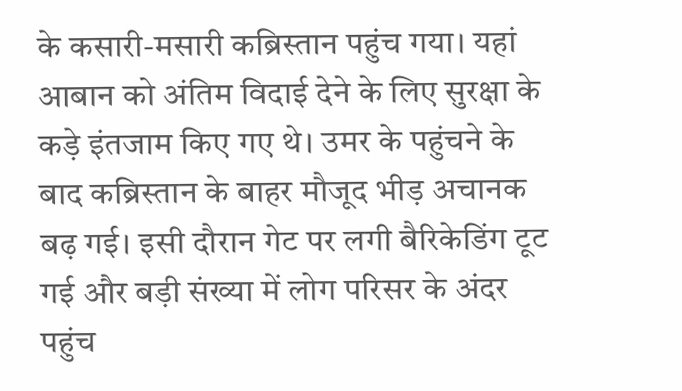के कसारी-मसारी कब्रिस्तान पहुंच गया। यहां आबान को अंतिम विदाई देने के लिए सुरक्षा के कड़े इंतजाम किए गए थे। उमर के पहुंचने के बाद कब्रिस्तान के बाहर मौजूद भीड़ अचानक बढ़ गई। इसी दौरान गेट पर लगी बैरिकेडिंग टूट गई और बड़ी संख्या में लोग परिसर के अंदर पहुंच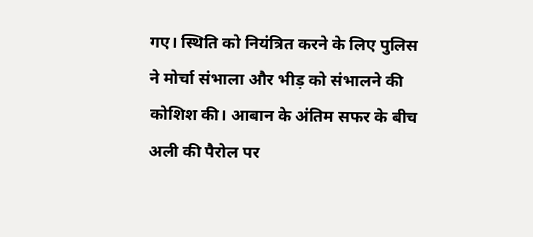गए। स्थिति को नियंत्रित करने के लिए पुलिस ने मोर्चा संभाला और भीड़ को संभालने की कोशिश की। आबान के अंतिम सफर के बीच अली की पैरोल पर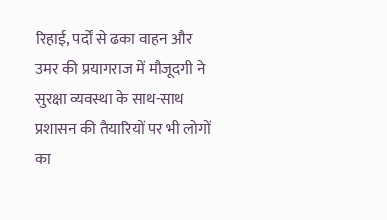रिहाई, पर्दों से ढका वाहन और उमर की प्रयागराज में मौजूदगी ने सुरक्षा व्यवस्था के साथ-साथ प्रशासन की तैयारियों पर भी लोगों का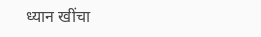ध्यान खींचा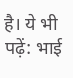है। ये भी पढ़ें: भाई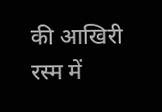की आखिरी रस्म में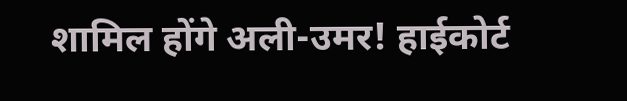शामिल होंगे अली-उमर! हाईकोर्ट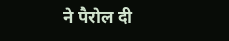ने पैरोल दी